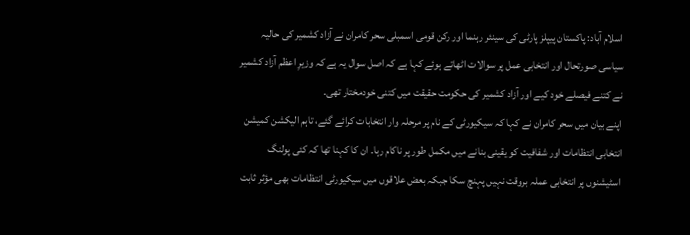اسلام آباد: پاکستان پیپلز پارٹی کی سینئر رہنما اور رکن قومی اسمبلی سحر کامران نے آزاد کشمیر کی حالیہ سیاسی صورتحال اور انتخابی عمل پر سوالات اٹھاتے ہوئے کہا ہے کہ اصل سوال یہ ہے کہ وزیرِ اعظم آزاد کشمیر نے کتنے فیصلے خود کیے اور آزاد کشمیر کی حکومت حقیقت میں کتنی خودمختار تھی۔
اپنے بیان میں سحر کامران نے کہا کہ سیکیورٹی کے نام پر مرحلہ وار انتخابات کرائے گئے، تاہم الیکشن کمیشن انتخابی انتظامات اور شفافیت کو یقینی بنانے میں مکمل طور پر ناکام رہا۔ ان کا کہنا تھا کہ کئی پولنگ اسٹیشنوں پر انتخابی عملہ بروقت نہیں پہنچ سکا جبکہ بعض علاقوں میں سیکیورٹی انتظامات بھی مؤثر ثابت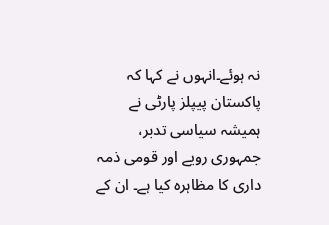نہ ہوئے۔انہوں نے کہا کہ پاکستان پیپلز پارٹی نے ہمیشہ سیاسی تدبر، جمہوری رویے اور قومی ذمہ داری کا مظاہرہ کیا ہے۔ ان کے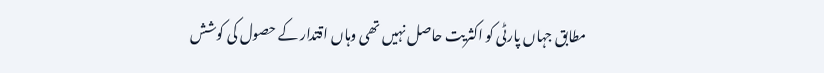مطابق جہاں پارٹی کو اکثریت حاصل نہیں تھی وہاں اقتدار کے حصول کی کوشش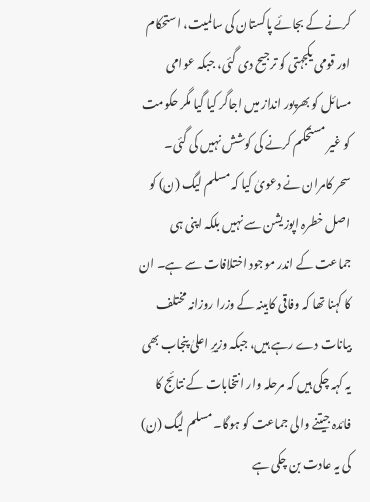کرنے کے بجائے پاکستان کی سالمیت، استحکام اور قومی یکجہتی کو ترجیح دی گئی، جبکہ عوامی مسائل کو بھرپور انداز میں اجاگر کیا گیا مگر حکومت کو غیر مستحکم کرنے کی کوشش نہیں کی گئی۔
سحر کامران نے دعویٰ کیا کہ مسلم لیگ (ن) کو اصل خطرہ اپوزیشن سے نہیں بلکہ اپنی ہی جماعت کے اندر موجود اختلافات سے ہے۔ ان کا کہنا تھا کہ وفاقی کابینہ کے وزرا روزانہ مختلف بیانات دے رہے ہیں، جبکہ وزیرِ اعلیٰ پنجاب بھی یہ کہہ چکی ہیں کہ مرحلہ وار انتخابات کے نتائج کا فائدہ جیتنے والی جماعت کو ہوگا۔ مسلم لیگ (ن) کی یہ عادت بن چکی ہے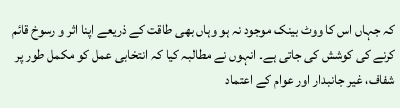کہ جہاں اس کا ووٹ بینک موجود نہ ہو وہاں بھی طاقت کے ذریعے اپنا اثر و رسوخ قائم کرنے کی کوشش کی جاتی ہے۔ انہوں نے مطالبہ کیا کہ انتخابی عمل کو مکمل طور پر شفاف، غیر جانبدار اور عوام کے اعتماد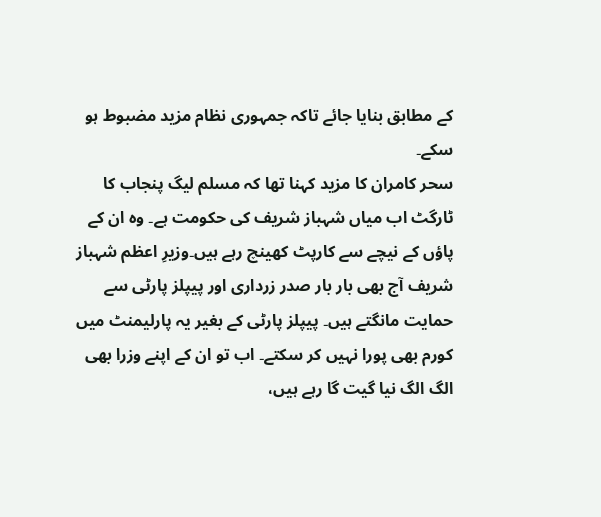کے مطابق بنایا جائے تاکہ جمہوری نظام مزید مضبوط ہو سکے۔
سحر کامران کا مزید کہنا تھا کہ مسلم لیگ پنجاب کا ٹارگٹ اب میاں شہباز شریف کی حکومت ہے۔ وہ ان کے پاؤں کے نیچے سے کارپٹ کھینچ رہے ہیں۔وزیرِ اعظم شہباز شریف آج بھی بار بار صدر زرداری اور پیپلز پارٹی سے حمایت مانگتے ہیں۔ پیپلز پارٹی کے بغیر یہ پارلیمنٹ میں کورم بھی پورا نہیں کر سکتے۔ اب تو ان کے اپنے وزرا بھی الگ الگ نیا گیت گا رہے ہیں،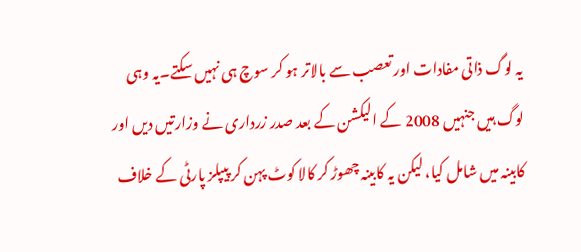یہ لوگ ذاتی مفادات اور تعصب سے بالاتر ہو کر سوچ ہی نہیں سکتے۔یہ وہی لوگ ہیں جنہیں 2008 کے الیکشن کے بعد صدر زرداری نے وزارتیں دیں اور کابینہ میں شامل کیا، لیکن یہ کابینہ چھوڑ کر کالا کوٹ پہن کر پیپلز پارٹی کے خلاف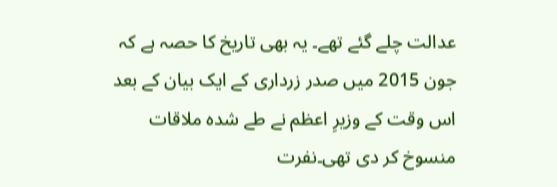عدالت چلے گئے تھے۔ یہ بھی تاریخ کا حصہ ہے کہ جون 2015 میں صدر زرداری کے ایک بیان کے بعد اس وقت کے وزیرِ اعظم نے طے شدہ ملاقات منسوخ کر دی تھی۔نفرت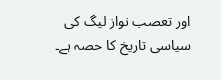اور تعصب نواز لیگ کی سیاسی تاریخ کا حصہ ہے۔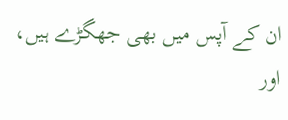ان کے آپس میں بھی جھگڑے ہیں، اور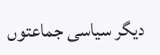دیگر سیاسی جماعتوں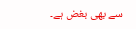سے بھی بغض ہے۔